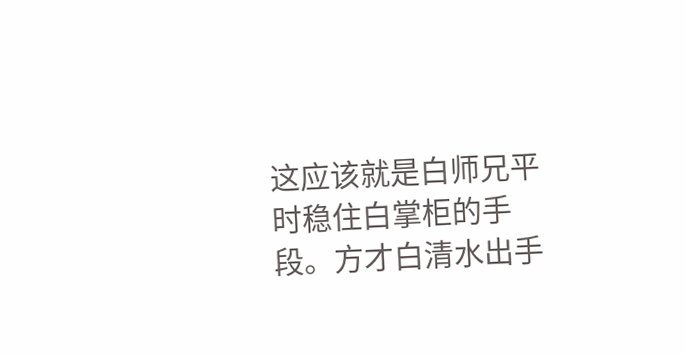这应该就是白师兄平时稳住白掌柜的手段。方才白清水出手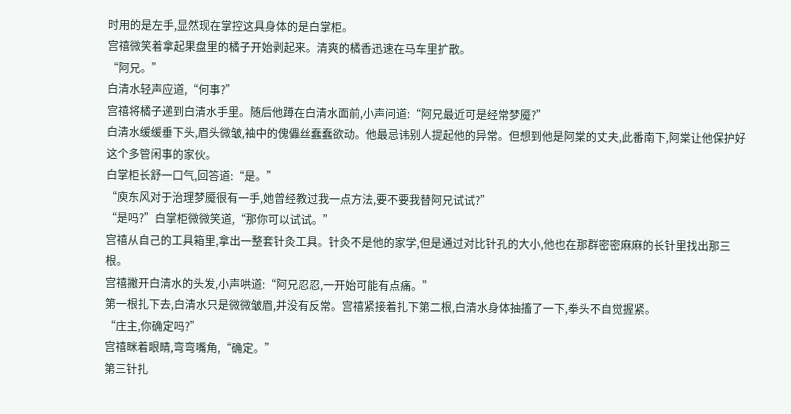时用的是左手,显然现在掌控这具身体的是白掌柜。
宫禧微笑着拿起果盘里的橘子开始剥起来。清爽的橘香迅速在马车里扩散。
“阿兄。”
白清水轻声应道,“何事?”
宫禧将橘子递到白清水手里。随后他蹲在白清水面前,小声问道:“阿兄最近可是经常梦魇?”
白清水缓缓垂下头,眉头微皱,袖中的傀儡丝蠢蠢欲动。他最忌讳别人提起他的异常。但想到他是阿棠的丈夫,此番南下,阿棠让他保护好这个多管闲事的家伙。
白掌柜长舒一口气,回答道:“是。”
“庾东风对于治理梦魇很有一手,她曾经教过我一点方法,要不要我替阿兄试试?”
“是吗?”白掌柜微微笑道,“那你可以试试。”
宫禧从自己的工具箱里,拿出一整套针灸工具。针灸不是他的家学,但是通过对比针孔的大小,他也在那群密密麻麻的长针里找出那三根。
宫禧撇开白清水的头发,小声哄道:“阿兄忍忍,一开始可能有点痛。”
第一根扎下去,白清水只是微微皱眉,并没有反常。宫禧紧接着扎下第二根,白清水身体抽搐了一下,拳头不自觉握紧。
“庄主,你确定吗?”
宫禧眯着眼睛,弯弯嘴角,“确定。”
第三针扎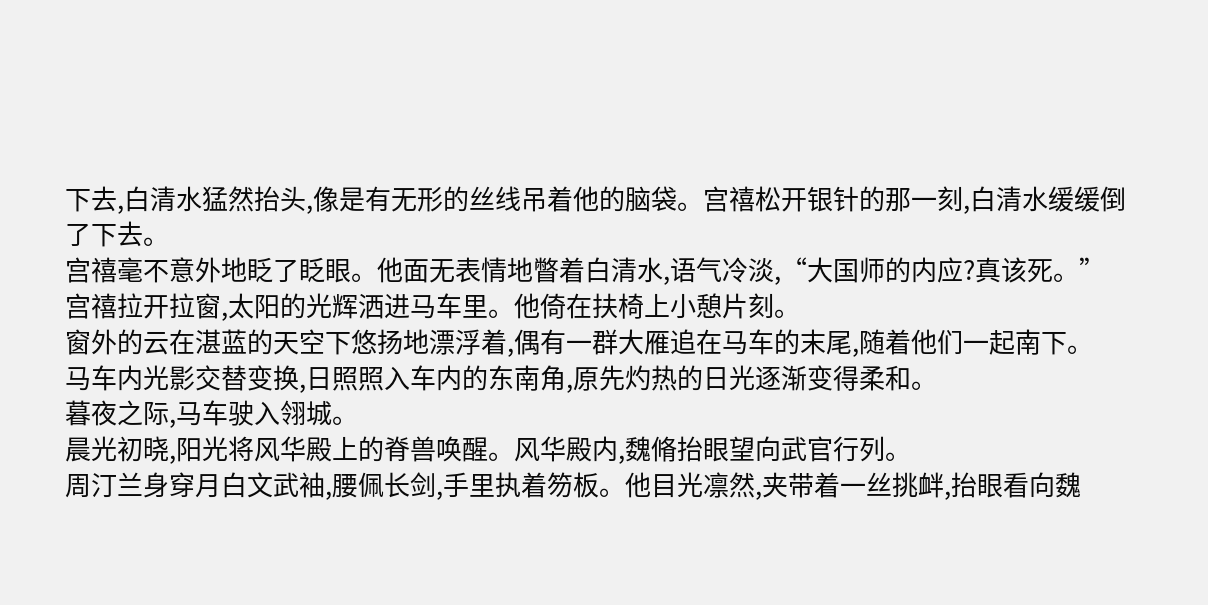下去,白清水猛然抬头,像是有无形的丝线吊着他的脑袋。宫禧松开银针的那一刻,白清水缓缓倒了下去。
宫禧毫不意外地眨了眨眼。他面无表情地瞥着白清水,语气冷淡,“大国师的内应?真该死。”
宫禧拉开拉窗,太阳的光辉洒进马车里。他倚在扶椅上小憩片刻。
窗外的云在湛蓝的天空下悠扬地漂浮着,偶有一群大雁追在马车的末尾,随着他们一起南下。
马车内光影交替变换,日照照入车内的东南角,原先灼热的日光逐渐变得柔和。
暮夜之际,马车驶入翎城。
晨光初晓,阳光将风华殿上的脊兽唤醒。风华殿内,魏脩抬眼望向武官行列。
周汀兰身穿月白文武袖,腰佩长剑,手里执着笏板。他目光凛然,夹带着一丝挑衅,抬眼看向魏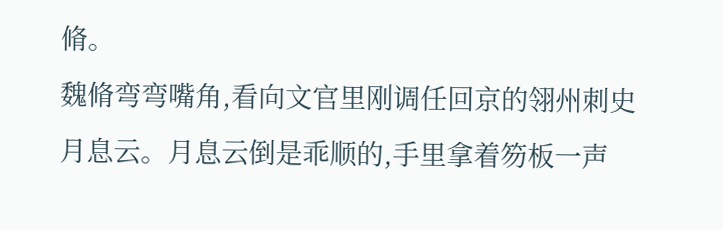脩。
魏脩弯弯嘴角,看向文官里刚调任回京的翎州刺史月息云。月息云倒是乖顺的,手里拿着笏板一声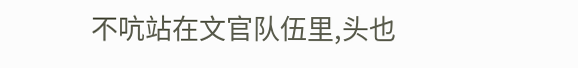不吭站在文官队伍里,头也